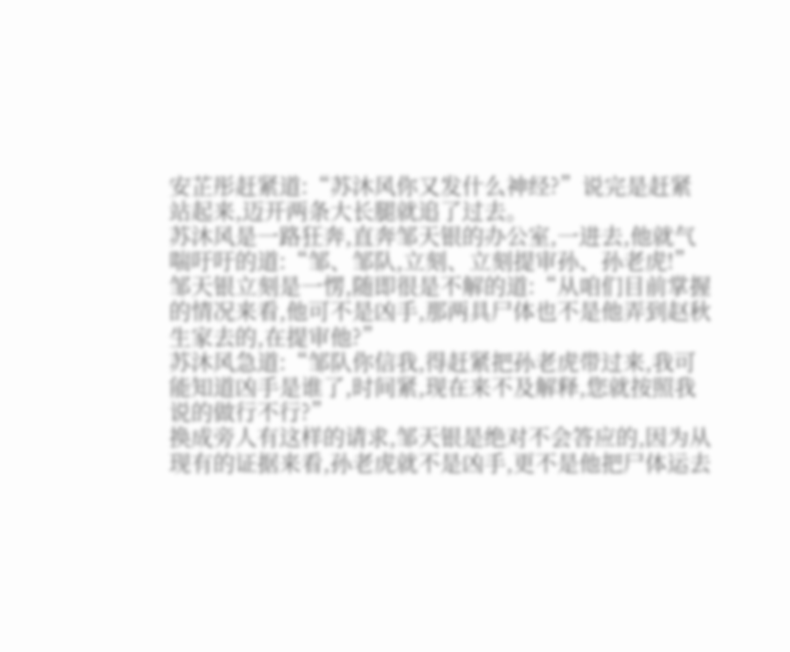安芷彤赶紧道:“苏沐风你又发什么神经?”说完是赶紧站起来,迈开两条大长腿就追了过去。
苏沐风是一路狂奔,直奔邹天银的办公室,一进去,他就气喘吁吁的道:“邹、邹队,立刻、立刻提审孙、孙老虎!”
邹天银立刻是一愣,随即很是不解的道:“从咱们目前掌握的情况来看,他可不是凶手,那两具尸体也不是他弄到赵秋生家去的,在提审他?”
苏沐风急道:“邹队你信我,得赶紧把孙老虎带过来,我可能知道凶手是谁了,时间紧,现在来不及解释,您就按照我说的做行不行?”
换成旁人有这样的请求,邹天银是绝对不会答应的,因为从现有的证据来看,孙老虎就不是凶手,更不是他把尸体运去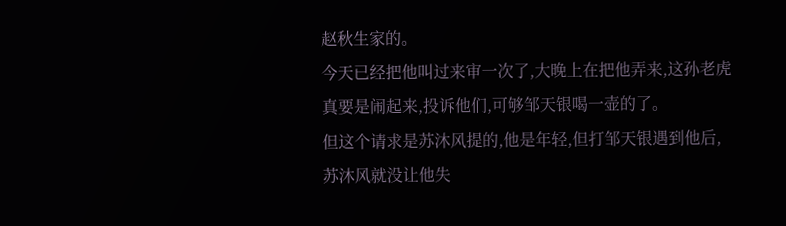赵秋生家的。
今天已经把他叫过来审一次了,大晚上在把他弄来,这孙老虎真要是闹起来,投诉他们,可够邹天银喝一壶的了。
但这个请求是苏沐风提的,他是年轻,但打邹天银遇到他后,苏沐风就没让他失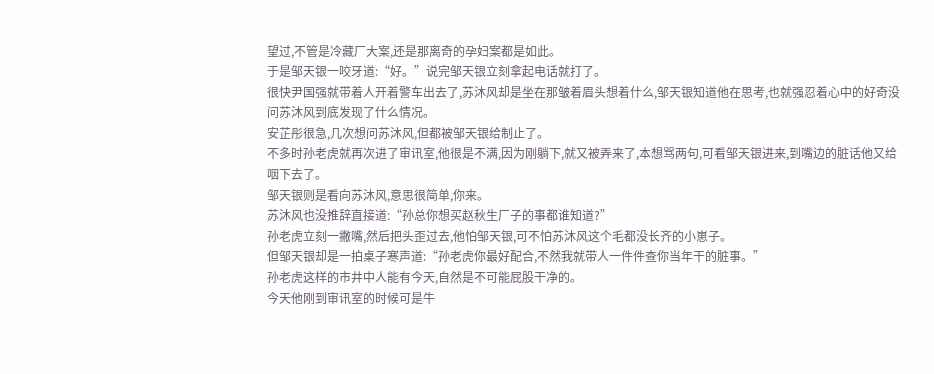望过,不管是冷藏厂大案,还是那离奇的孕妇案都是如此。
于是邹天银一咬牙道:“好。”说完邹天银立刻拿起电话就打了。
很快尹国强就带着人开着警车出去了,苏沐风却是坐在那皱着眉头想着什么,邹天银知道他在思考,也就强忍着心中的好奇没问苏沐风到底发现了什么情况。
安芷彤很急,几次想问苏沐风,但都被邹天银给制止了。
不多时孙老虎就再次进了审讯室,他很是不满,因为刚躺下,就又被弄来了,本想骂两句,可看邹天银进来,到嘴边的脏话他又给咽下去了。
邹天银则是看向苏沐风,意思很简单,你来。
苏沐风也没推辞直接道:“孙总你想买赵秋生厂子的事都谁知道?”
孙老虎立刻一撇嘴,然后把头歪过去,他怕邹天银,可不怕苏沐风这个毛都没长齐的小崽子。
但邹天银却是一拍桌子寒声道:“孙老虎你最好配合,不然我就带人一件件查你当年干的脏事。”
孙老虎这样的市井中人能有今天,自然是不可能屁股干净的。
今天他刚到审讯室的时候可是牛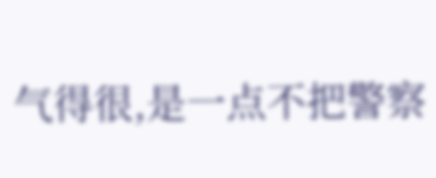气得很,是一点不把警察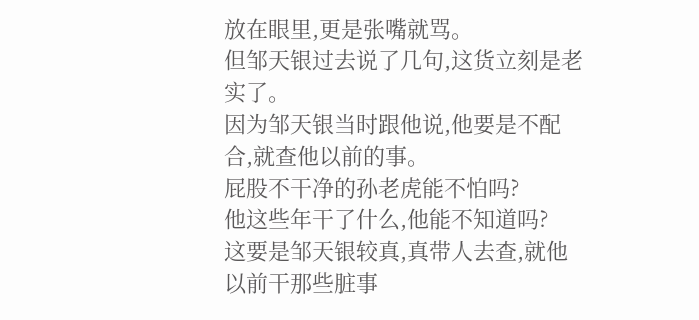放在眼里,更是张嘴就骂。
但邹天银过去说了几句,这货立刻是老实了。
因为邹天银当时跟他说,他要是不配合,就查他以前的事。
屁股不干净的孙老虎能不怕吗?
他这些年干了什么,他能不知道吗?
这要是邹天银较真,真带人去查,就他以前干那些脏事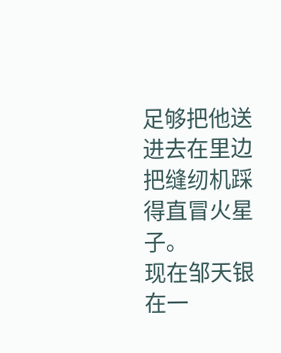足够把他送进去在里边把缝纫机踩得直冒火星子。
现在邹天银在一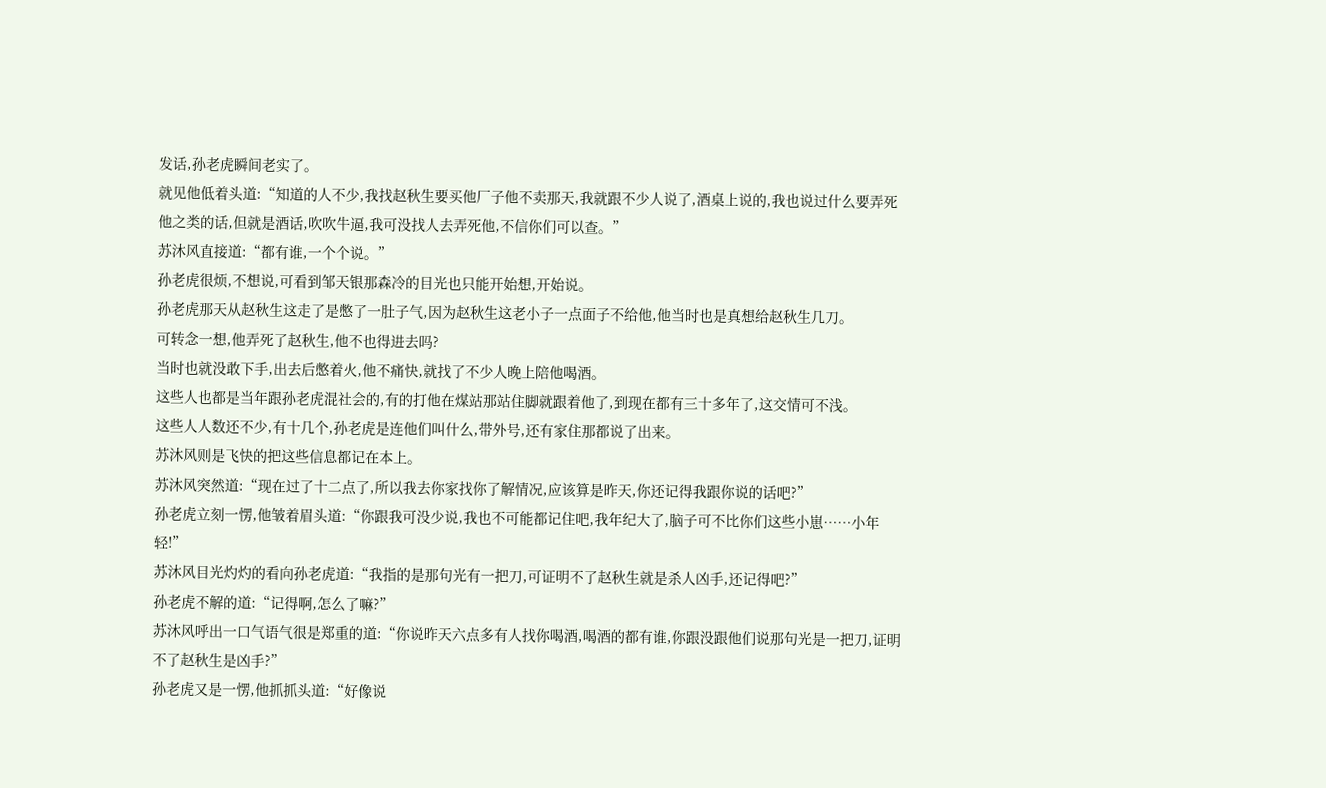发话,孙老虎瞬间老实了。
就见他低着头道:“知道的人不少,我找赵秋生要买他厂子他不卖那天,我就跟不少人说了,酒桌上说的,我也说过什么要弄死他之类的话,但就是酒话,吹吹牛逼,我可没找人去弄死他,不信你们可以查。”
苏沐风直接道:“都有谁,一个个说。”
孙老虎很烦,不想说,可看到邹天银那森冷的目光也只能开始想,开始说。
孙老虎那天从赵秋生这走了是憋了一肚子气,因为赵秋生这老小子一点面子不给他,他当时也是真想给赵秋生几刀。
可转念一想,他弄死了赵秋生,他不也得进去吗?
当时也就没敢下手,出去后憋着火,他不痛快,就找了不少人晚上陪他喝酒。
这些人也都是当年跟孙老虎混社会的,有的打他在煤站那站住脚就跟着他了,到现在都有三十多年了,这交情可不浅。
这些人人数还不少,有十几个,孙老虎是连他们叫什么,带外号,还有家住那都说了出来。
苏沐风则是飞快的把这些信息都记在本上。
苏沐风突然道:“现在过了十二点了,所以我去你家找你了解情况,应该算是昨天,你还记得我跟你说的话吧?”
孙老虎立刻一愣,他皱着眉头道:“你跟我可没少说,我也不可能都记住吧,我年纪大了,脑子可不比你们这些小崽……小年轻!”
苏沐风目光灼灼的看向孙老虎道:“我指的是那句光有一把刀,可证明不了赵秋生就是杀人凶手,还记得吧?”
孙老虎不解的道:“记得啊,怎么了嘛?”
苏沐风呼出一口气语气很是郑重的道:“你说昨天六点多有人找你喝酒,喝酒的都有谁,你跟没跟他们说那句光是一把刀,证明不了赵秋生是凶手?”
孙老虎又是一愣,他抓抓头道:“好像说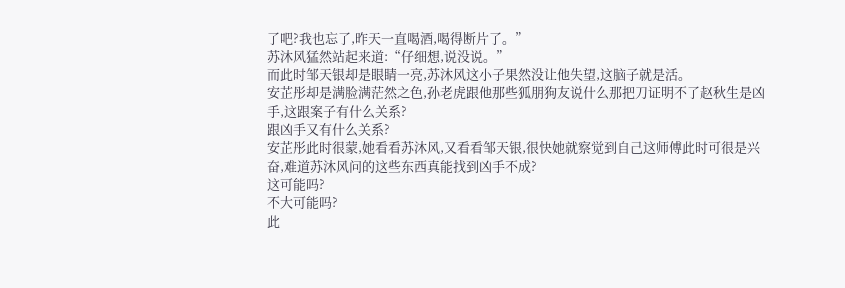了吧?我也忘了,昨天一直喝酒,喝得断片了。”
苏沐风猛然站起来道:“仔细想,说没说。”
而此时邹天银却是眼睛一亮,苏沐风这小子果然没让他失望,这脑子就是活。
安芷彤却是满脸满茫然之色,孙老虎跟他那些狐朋狗友说什么那把刀证明不了赵秋生是凶手,这跟案子有什么关系?
跟凶手又有什么关系?
安芷彤此时很蒙,她看看苏沐风,又看看邹天银,很快她就察觉到自己这师傅此时可很是兴奋,难道苏沐风问的这些东西真能找到凶手不成?
这可能吗?
不大可能吗?
此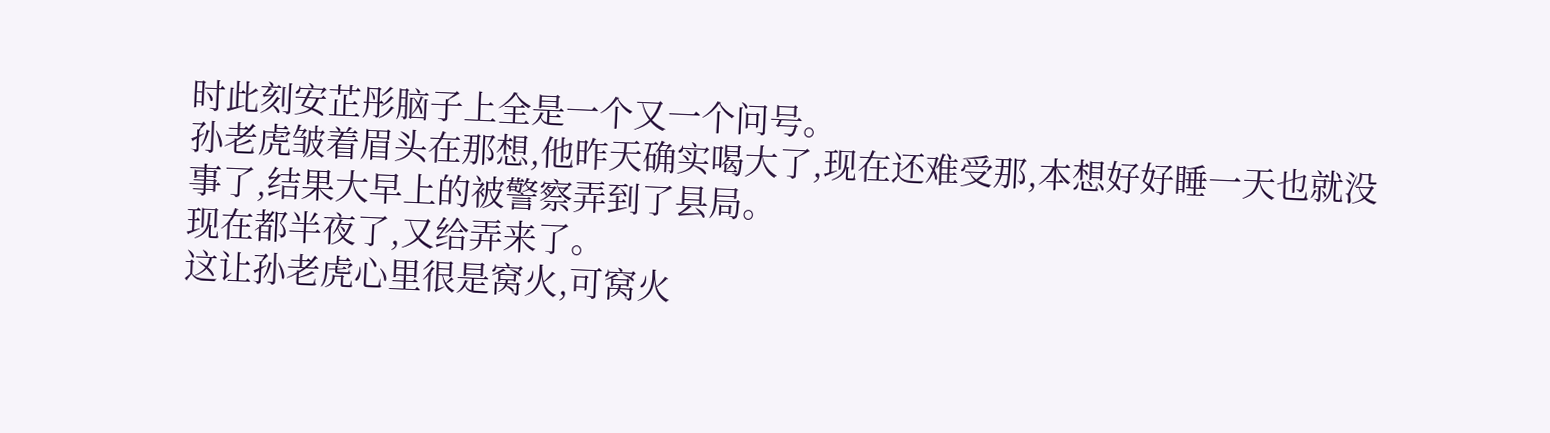时此刻安芷彤脑子上全是一个又一个问号。
孙老虎皱着眉头在那想,他昨天确实喝大了,现在还难受那,本想好好睡一天也就没事了,结果大早上的被警察弄到了县局。
现在都半夜了,又给弄来了。
这让孙老虎心里很是窝火,可窝火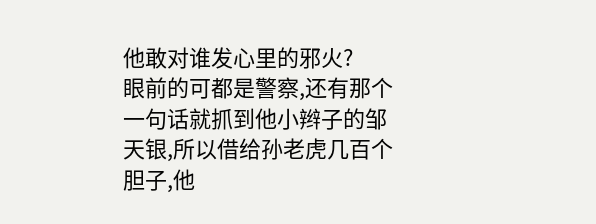他敢对谁发心里的邪火?
眼前的可都是警察,还有那个一句话就抓到他小辫子的邹天银,所以借给孙老虎几百个胆子,他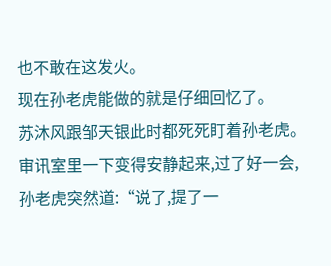也不敢在这发火。
现在孙老虎能做的就是仔细回忆了。
苏沐风跟邹天银此时都死死盯着孙老虎。
审讯室里一下变得安静起来,过了好一会,孙老虎突然道:“说了,提了一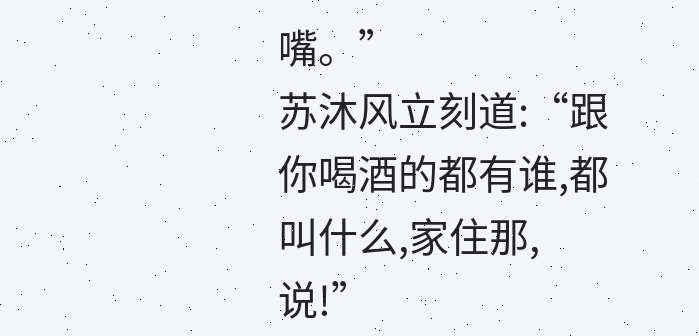嘴。”
苏沐风立刻道:“跟你喝酒的都有谁,都叫什么,家住那,说!”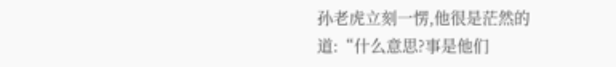孙老虎立刻一愣,他很是茫然的道:“什么意思?事是他们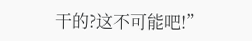干的?这不可能吧!”